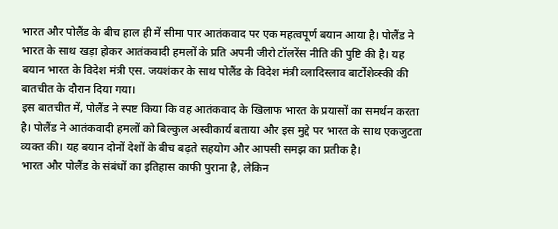भारत और पोलैंड के बीच हाल ही में सीमा पार आतंकवाद पर एक महत्वपूर्ण बयान आया है। पोलैंड ने भारत के साथ खड़ा होकर आतंकवादी हमलों के प्रति अपनी जीरो टॉलरेंस नीति की पुष्टि की है। यह बयान भारत के विदेश मंत्री एस. जयशंकर के साथ पोलैंड के विदेश मंत्री व्लादिस्लाव बार्टोशेव्स्की की बातचीत के दौरान दिया गया।
इस बातचीत में, पोलैंड ने स्पष्ट किया कि वह आतंकवाद के खिलाफ भारत के प्रयासों का समर्थन करता है। पोलैंड ने आतंकवादी हमलों को बिल्कुल अस्वीकार्य बताया और इस मुद्दे पर भारत के साथ एकजुटता व्यक्त की। यह बयान दोनों देशों के बीच बढ़ते सहयोग और आपसी समझ का प्रतीक है।
भारत और पोलैंड के संबंधों का इतिहास काफी पुराना है, लेकिन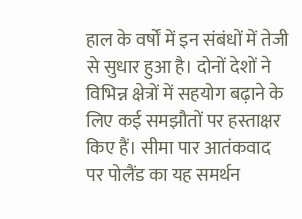हाल के वर्षों में इन संबंधों में तेजी से सुधार हुआ है। दोनों देशों ने विभिन्न क्षेत्रों में सहयोग बढ़ाने के लिए कई समझौतों पर हस्ताक्षर किए हैं। सीमा पार आतंकवाद पर पोलैंड का यह समर्थन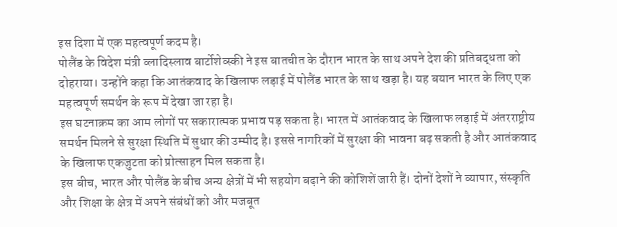इस दिशा में एक महत्वपूर्ण कदम है।
पोलैंड के विदेश मंत्री व्लादिस्लाव बार्टोशेव्स्की ने इस बातचीत के दौरान भारत के साथ अपने देश की प्रतिबद्धता को दोहराया। उन्होंने कहा कि आतंकवाद के खिलाफ लड़ाई में पोलैंड भारत के साथ खड़ा है। यह बयान भारत के लिए एक महत्वपूर्ण समर्थन के रूप में देखा जा रहा है।
इस घटनाक्रम का आम लोगों पर सकारात्मक प्रभाव पड़ सकता है। भारत में आतंकवाद के खिलाफ लड़ाई में अंतरराष्ट्रीय समर्थन मिलने से सुरक्षा स्थिति में सुधार की उम्मीद है। इससे नागरिकों में सुरक्षा की भावना बढ़ सकती है और आतंकवाद के खिलाफ एकजुटता को प्रोत्साहन मिल सकता है।
इस बीच, भारत और पोलैंड के बीच अन्य क्षेत्रों में भी सहयोग बढ़ाने की कोशिशें जारी हैं। दोनों देशों ने व्यापार, संस्कृति और शिक्षा के क्षेत्र में अपने संबंधों को और मजबूत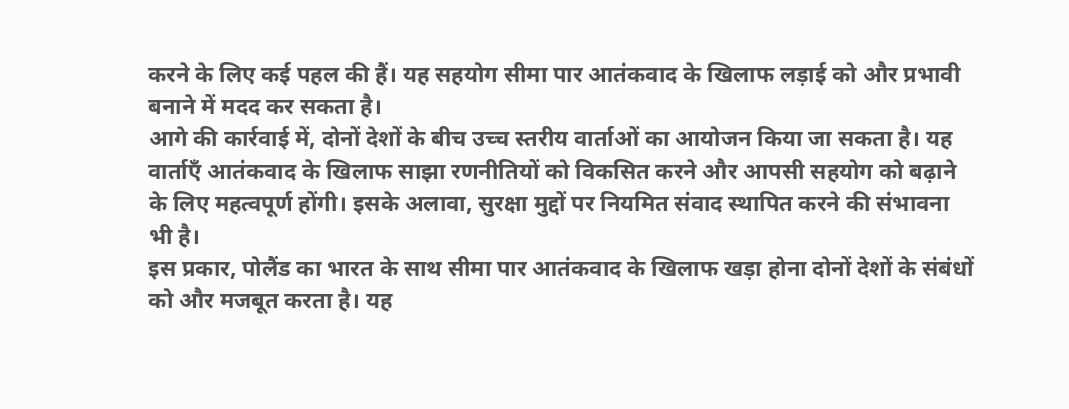करने के लिए कई पहल की हैं। यह सहयोग सीमा पार आतंकवाद के खिलाफ लड़ाई को और प्रभावी बनाने में मदद कर सकता है।
आगे की कार्रवाई में, दोनों देशों के बीच उच्च स्तरीय वार्ताओं का आयोजन किया जा सकता है। यह वार्ताएँ आतंकवाद के खिलाफ साझा रणनीतियों को विकसित करने और आपसी सहयोग को बढ़ाने के लिए महत्वपूर्ण होंगी। इसके अलावा, सुरक्षा मुद्दों पर नियमित संवाद स्थापित करने की संभावना भी है।
इस प्रकार, पोलैंड का भारत के साथ सीमा पार आतंकवाद के खिलाफ खड़ा होना दोनों देशों के संबंधों को और मजबूत करता है। यह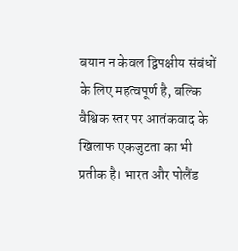बयान न केवल द्विपक्षीय संबंधों के लिए महत्वपूर्ण है, बल्कि वैश्विक स्तर पर आतंकवाद के खिलाफ एकजुटता का भी प्रतीक है। भारत और पोलैंड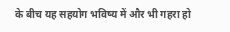के बीच यह सहयोग भविष्य में और भी गहरा हो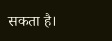सकता है।